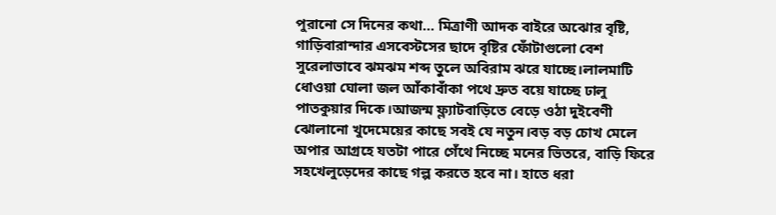পুরানো সে দিনের কথা... মিত্রাণী আদক বাইরে অঝোর বৃষ্টি, গাড়িবারান্দার এসবেস্টসের ছাদে বৃষ্টির ফোঁটাগুলো বেশ সুরেলাভাবে ঝমঝম শব্দ তুলে অবিরাম ঝরে যাচ্ছে।লালমাটি ধোওয়া ঘোলা জল আঁকাবাঁকা পথে দ্রুত বয়ে যাচ্ছে ঢালু পাতকুয়ার দিকে।আজন্ম ফ্ল্যাটবাড়িতে বেড়ে ওঠা দুইবেণী ঝোলানো খুদেমেয়ের কাছে সবই যে নতুন।বড় বড় চোখ মেলে অপার আগ্রহে যতটা পারে গেঁথে নিচ্ছে মনের ভিতরে, বাড়ি ফিরে সহখেলুড়েদের কাছে গল্প করতে হবে না। হাতে ধরা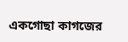একগোছা কাগজের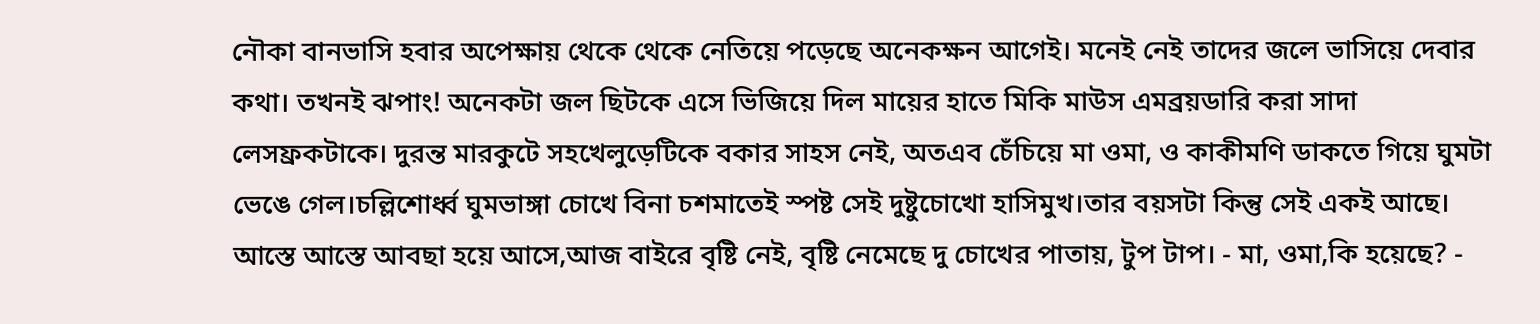নৌকা বানভাসি হবার অপেক্ষায় থেকে থেকে নেতিয়ে পড়েছে অনেকক্ষন আগেই। মনেই নেই তাদের জলে ভাসিয়ে দেবার কথা। তখনই ঝপাং! অনেকটা জল ছিটকে এসে ভিজিয়ে দিল মায়ের হাতে মিকি মাউস এমব্রয়ডারি করা সাদা লেসফ্রকটাকে। দুরন্ত মারকুটে সহখেলুড়েটিকে বকার সাহস নেই, অতএব চেঁচিয়ে মা ওমা, ও কাকীমণি ডাকতে গিয়ে ঘুমটা ভেঙে গেল।চল্লিশোর্ধ্ব ঘুমভাঙ্গা চোখে বিনা চশমাতেই স্পষ্ট সেই দুষ্টুচোখো হাসিমুখ।তার বয়সটা কিন্তু সেই একই আছে। আস্তে আস্তে আবছা হয়ে আসে,আজ বাইরে বৃষ্টি নেই, বৃষ্টি নেমেছে দু চোখের পাতায়, টুপ টাপ। - মা, ওমা,কি হয়েছে? -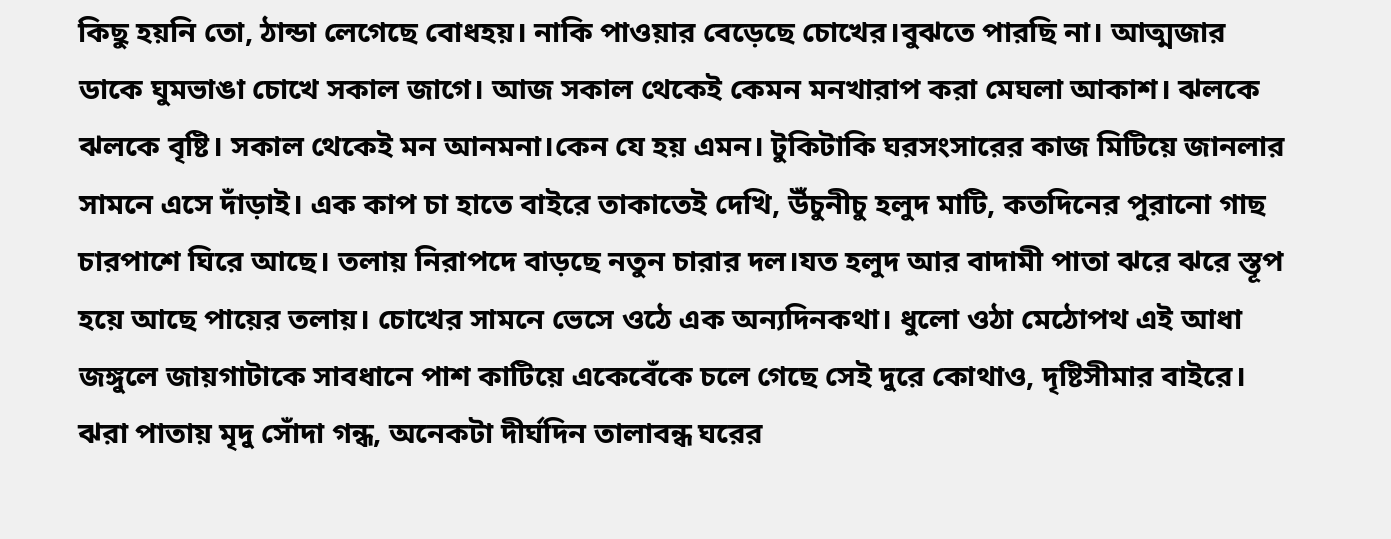কিছু হয়নি তো, ঠান্ডা লেগেছে বোধহয়। নাকি পাওয়ার বেড়েছে চোখের।বুঝতে পারছি না। আত্মজার ডাকে ঘুমভাঙা চোখে সকাল জাগে। আজ সকাল থেকেই কেমন মনখারাপ করা মেঘলা আকাশ। ঝলকে ঝলকে বৃষ্টি। সকাল থেকেই মন আনমনা।কেন যে হয় এমন। টুকিটাকি ঘরসংসারের কাজ মিটিয়ে জানলার সামনে এসে দাঁড়াই। এক কাপ চা হাতে বাইরে তাকাতেই দেখি, উঁচুনীচু হলুদ মাটি, কতদিনের পুরানো গাছ চারপাশে ঘিরে আছে। তলায় নিরাপদে বাড়ছে নতুন চারার দল।যত হলুদ আর বাদামী পাতা ঝরে ঝরে স্তূপ হয়ে আছে পায়ের তলায়। চোখের সামনে ভেসে ওঠে এক অন্যদিনকথা। ধুলো ওঠা মেঠোপথ এই আধা জঙ্গুলে জায়গাটাকে সাবধানে পাশ কাটিয়ে একেবেঁকে চলে গেছে সেই দুরে কোথাও, দৃষ্টিসীমার বাইরে। ঝরা পাতায় মৃদু সোঁদা গন্ধ, অনেকটা দীর্ঘদিন তালাবন্ধ ঘরের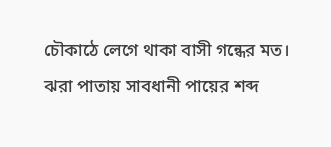চৌকাঠে লেগে থাকা বাসী গন্ধের মত। ঝরা পাতায় সাবধানী পায়ের শব্দ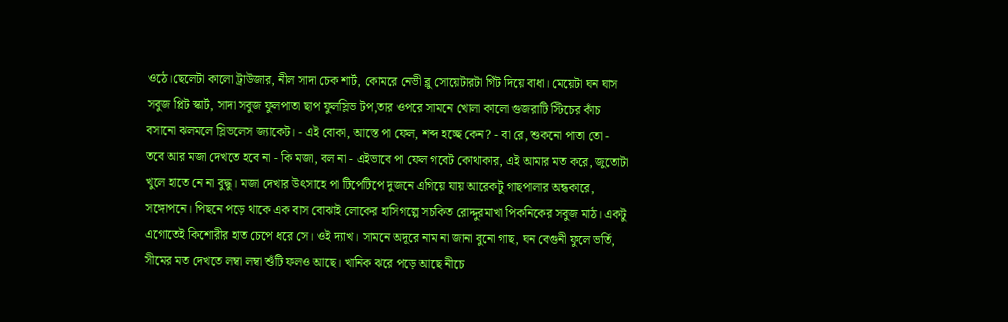ওঠে।ছেলেটা কালো ট্রাউজার, নীল সাদা চেক শার্ট, কোমরে নেভী ব্লু সোয়েটারটা গিঁট দিয়ে বাধা। মেয়েটা ঘন ঘাস সবুজ প্লিট স্কার্ট, সাদা সবুজ ফুলপাতা ছাপ ফুলস্লিভ টপ,তার ওপরে সামনে খোলা কালো গুজরাটি স্টিচের কাঁচ বসানো ঝলমলে স্লিভলেস জ্যাকেট। - এই বোকা, আস্তে পা ফেল, শব্দ হচ্ছে কেন? - বা রে, শুকনো পাতা তো - তবে আর মজা দেখতে হবে না - কি মজা, বল না - এইভাবে পা ফেল গবেট কোথাকার, এই আমার মত করে, জুতোটা খুলে হাতে নে না বুদ্ধু। মজা দেখার উৎসাহে পা টিপেটিপে দুজনে এগিয়ে যায় আরেকটু গাছপালার অন্ধকারে, সঙ্গোপনে। পিছনে পড়ে থাকে এক বাস বোঝাই লোকের হাসিগল্পে সচকিত রোদ্দুরমাখা পিকনিকের সবুজ মাঠ। একটু এগোতেই কিশোরীর হাত চেপে ধরে সে। ওই দ্যাখ। সামনে অদূরে নাম না জানা বুনো গাছ, ঘন বেগুনী ফুলে ভর্তি, সীমের মত দেখতে লম্বা লম্বা শুঁটি ফলও আছে। খানিক ঝরে পড়ে আছে নীচে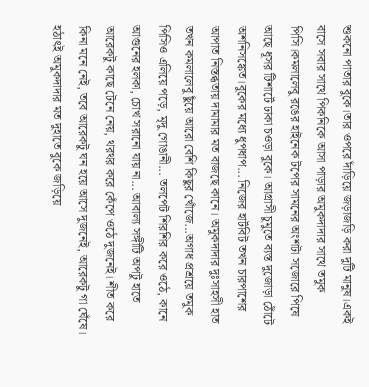শুকনো পাতার বুকে।তার ওপরে দাঁড়িয়ে জড়াজড়ি করা দুটি মানুষ।একই বাসে সবার সাথে পিকনিকে আসা পাড়ার অমুকদাদার সাথে তমুক পিসি।কমলালেবু রঙের হাইনেক টপের সামনের অংশটা সজোরে পিষে আছে ধূসর টিশার্টে ঢাকা চওড়া বুকে। আগ্রাসী চুমুতে ব্যস্ত দুজোড়া ঠোঁটে অশনিসঙ্কেত।বুকের মধ্যে ধুপধাপ... নিজের হার্টবিট তখন চারপাশের আপাত নিস্তব্ধতায় দামামার মত বাজছে কানে। অমুকদাদার দুঃসাহসী হাত তখন কমলালেবু ছুঁয়ে আরো বেশি কিছুর খোঁজে...অগাধ প্রশ্রয়ে তমুক পিসিও এলিয়ে পড়ে, মৃদু গোঙানী... তলপেট শিরশির করে ওঠে, কানে আগুনের হলকা, চোখ সরানো যায় না... আবাল্য সঙ্গীটি অপটু হাতে আরেকটু কাছে টেনে নেয়, থরথর করে কেঁপে ওঠে দুজনেই। শীত করে কিনা মনে নেই, তবে আরেকটু ঘন হয়ে আসে দুজনেই, আরেকটু গা ঘেঁষে। হঠাৎই অমুকদাদার মত দুহাতে বুকে জড়িয়ে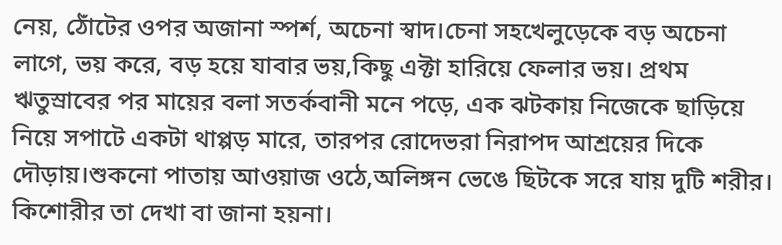নেয়, ঠোঁটের ওপর অজানা স্পর্শ, অচেনা স্বাদ।চেনা সহখেলুড়েকে বড় অচেনা লাগে, ভয় করে, বড় হয়ে যাবার ভয়,কিছু এক্টা হারিয়ে ফেলার ভয়। প্রথম ঋতুস্রাবের পর মায়ের বলা সতর্কবানী মনে পড়ে, এক ঝটকায় নিজেকে ছাড়িয়ে নিয়ে সপাটে একটা থাপ্পড় মারে, তারপর রোদেভরা নিরাপদ আশ্রয়ের দিকে দৌড়ায়।শুকনো পাতায় আওয়াজ ওঠে,অলিঙ্গন ভেঙে ছিটকে সরে যায় দুটি শরীর। কিশোরীর তা দেখা বা জানা হয়না।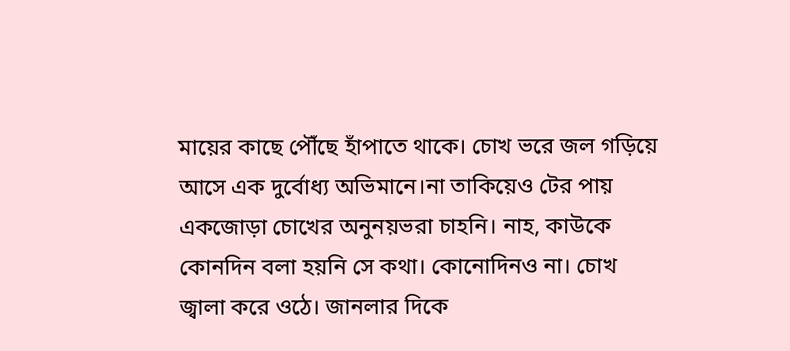মায়ের কাছে পৌঁছে হাঁপাতে থাকে। চোখ ভরে জল গড়িয়ে আসে এক দুর্বোধ্য অভিমানে।না তাকিয়েও টের পায় একজোড়া চোখের অনুনয়ভরা চাহনি। নাহ, কাউকে কোনদিন বলা হয়নি সে কথা। কোনোদিনও না। চোখ জ্বালা করে ওঠে। জানলার দিকে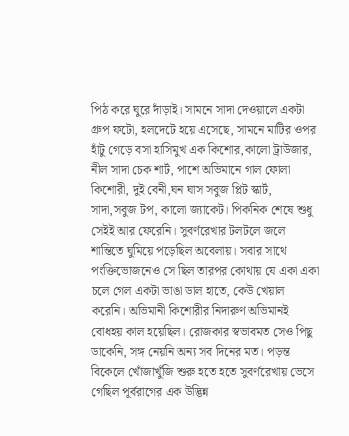পিঠ করে ঘুরে দাঁড়াই। সামনে সাদা দেওয়ালে একটা গ্রুপ ফটো, হলদেটে হয়ে এসেছে, সামনে মাটির ওপর হাঁটু গেড়ে বসা হাসিমুখ এক কিশোর,কালো ট্রাউজার, নীল সাদা চেক শার্ট, পাশে অভিমানে গাল ফোলা কিশোরী, দুই বেনী,ঘন ঘাস সবুজ প্লিট স্কার্ট, সাদা,সবুজ টপ, কালো জ্যাকেট। পিকনিক শেষে শুধু সেইই আর ফেরেনি। সুবর্ণরেখার টলটলে জলে শান্তিতে ঘুমিয়ে পড়েছিল অবেলায়। সবার সাথে পংক্তিভোজনেও সে ছিল তারপর কোথায় যে একা একা চলে গেল একটা ভাঙা ডাল হাতে, কেউ খেয়াল করেনি। অভিমানী কিশোরীর নিদারুণ অভিমানই বোধহয় কাল হয়েছিল। রোজকার স্বভাবমত সেও পিছু ডাকেনি, সঙ্গ নেয়নি অন্য সব দিনের মত। পড়ন্ত বিকেলে খোঁজাখুঁজি শুরু হতে হতে সুবর্ণরেখায় ভেসে গেছিল পূর্বরাগের এক উদ্ভিন্ন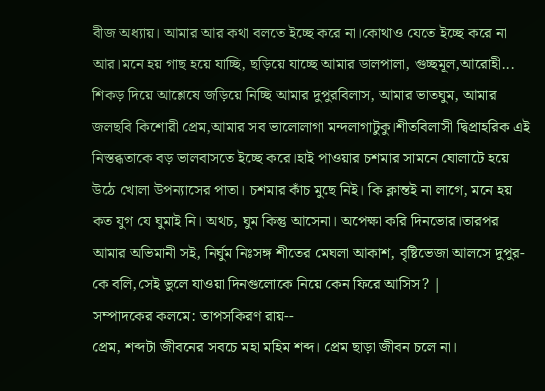বীজ অধ্যায়। আমার আর কথা বলতে ইচ্ছে করে না।কোথাও যেতে ইচ্ছে করে না আর।মনে হয় গাছ হয়ে যাচ্ছি, ছড়িয়ে যাচ্ছে আমার ডালপালা, গুচ্ছমূল,আরোহী... শিকড় দিয়ে আশ্লেষে জড়িয়ে নিচ্ছি আমার দুপুরবিলাস, আমার ভাতঘুম, আমার জলছবি কিশোরী প্রেম,আমার সব ভালোলাগা মন্দলাগাটুকু।শীতবিলাসী দ্বিপ্রাহরিক এই নিস্তব্ধতাকে বড় ভালবাসতে ইচ্ছে করে।হাই পাওয়ার চশমার সামনে ঘোলাটে হয়ে উঠে খোলা উপন্যাসের পাতা। চশমার কাঁচ মুছে নিই। কি ক্লান্তই না লাগে, মনে হয় কত যুগ যে ঘুমাই নি। অথচ, ঘুম কিন্তু আসেনা। অপেক্ষা করি দিনভোর।তারপর আমার অভিমানী সই, নির্ঘুম নিঃসঙ্গ শীতের মেঘলা আকাশ, বৃষ্টিভেজা আলসে দুপুর-কে বলি,সেই ভুলে যাওয়া দিনগুলোকে নিয়ে কেন ফিরে আসিস? |
সম্পাদকের কলমে: তাপসকিরণ রায়--
প্রেম, শব্দটা জীবনের সবচে মহা মহিম শব্দ। প্রেম ছাড়া জীবন চলে না।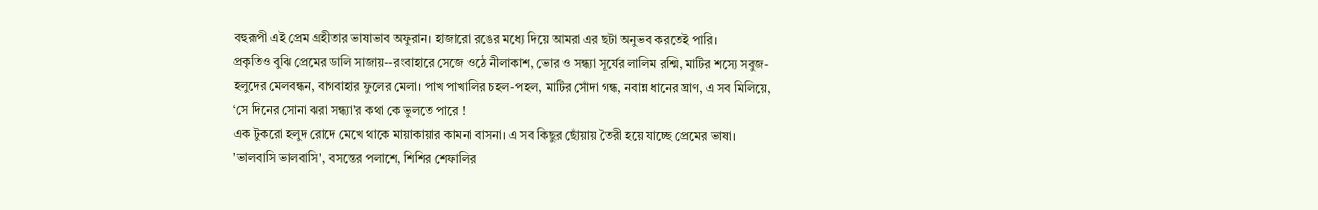বহুরূপী এই প্রেম গ্রহীতার ভাষাভাব অফুরান। হাজারো রঙের মধ্যে দিয়ে আমরা এর ছটা অনুভব করতেই পারি।
প্রকৃতিও বুঝি প্রেমের ডালি সাজায়--রংবাহারে সেজে ওঠে নীলাকাশ, ভোর ও সন্ধ্যা সূর্যের লালিম রশ্মি, মাটির শস্যে সবুজ-হলুদের মেলবন্ধন, বাগবাহার ফুলের মেলা। পাখ পাখালির চহল-পহল, মাটির সোঁদা গন্ধ, নবান্ন ধানের ঘ্রাণ, এ সব মিলিয়ে, ‘সে দিনের সোনা ঝরা সন্ধ্যা’র কথা কে ভুলতে পারে !
এক টুকরো হলুদ রোদে মেখে থাকে মায়াকায়ার কামনা বাসনা। এ সব কিছুর ছোঁয়ায় তৈরী হয়ে যাচ্ছে প্রেমের ভাষা। 'ভালবাসি ভালবাসি', বসন্তের পলাশে, শিশির শেফালির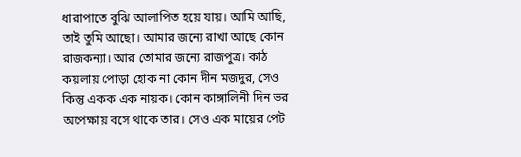ধারাপাতে বুঝি আলাপিত হয়ে যায়। আমি আছি, তাই তুমি আছো। আমার জন্যে রাখা আছে কোন রাজকন্যা। আর তোমার জন্যে রাজপুত্র। কাঠ কয়লায় পোড়া হোক না কোন দীন মজদুর, সেও কিন্তু একক এক নায়ক। কোন কাঙ্গালিনী দিন ভর অপেক্ষায় বসে থাকে তার। সেও এক মায়ের পেট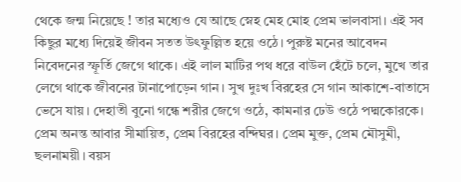থেকে জন্ম নিয়েছে ! তার মধ্যেও যে আছে স্নেহ মেহ মোহ প্রেম ভালবাসা। এই সব কিছুর মধ্যে দিয়েই জীবন সতত উৎফুল্লিত হয়ে ওঠে। পুরুষ্ট মনের আবেদন নিবেদনের স্ফূর্তি জেগে থাকে। এই লাল মাটির পথ ধরে বাউল হেঁটে চলে, মুখে তার লেগে থাকে জীবনের টানাপোড়েন গান। সুখ দুঃখ বিরহের সে গান আকাশে-বাতাসে ভেসে যায়। দেহাতী বুনো গন্ধে শরীর জেগে ওঠে, কামনার ঢেউ ওঠে পদ্মকোরকে।
প্রেম অনন্ত আবার সীমায়িত, প্রেম বিরহের বন্দিঘর। প্রেম মুক্ত, প্রেম মৌসুমী, ছলনাময়ী। বয়স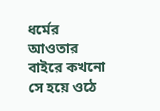ধর্মের আওতার বাইরে কখনো সে হয়ে ওঠে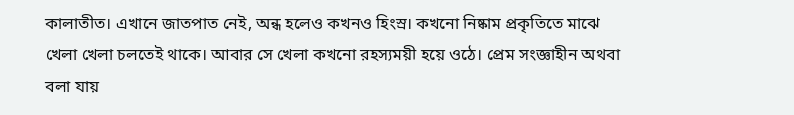কালাতীত। এখানে জাতপাত নেই, অন্ধ হলেও কখনও হিংস্র। কখনো নিষ্কাম প্রকৃতিতে মাঝে খেলা খেলা চলতেই থাকে। আবার সে খেলা কখনো রহস্যময়ী হয়ে ওঠে। প্রেম সংজ্ঞাহীন অথবা বলা যায়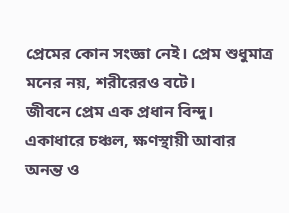প্রেমের কোন সংজ্ঞা নেই। প্রেম শুধুমাত্র মনের নয়, শরীরেরও বটে।
জীবনে প্রেম এক প্রধান বিন্দু। একাধারে চঞ্চল, ক্ষণস্থায়ী আবার অনন্ত ও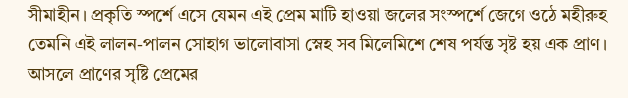সীমাহীন। প্রকৃতি স্পর্শে এসে যেমন এই প্রেম মাটি হাওয়া জলের সংস্পর্শে জেগে ওঠে মহীরুহ তেমনি এই লালন-পালন সোহাগ ভালোবাসা স্নেহ সব মিলেমিশে শেষ পর্যন্ত সৃষ্ট হয় এক প্রাণ। আসলে প্রাণের সৃষ্টি প্রেমের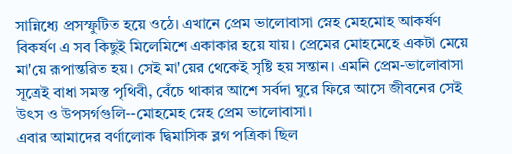সান্নিধ্যে প্ৰসস্ফুটিত হয়ে ওঠে। এখানে প্রেম ভালোবাসা স্নেহ মেহমোহ আকর্ষণ বিকর্ষণ এ সব কিছুই মিলেমিশে একাকার হয়ে যায়। প্রেমের মোহমেহে একটা মেয়ে মা'য়ে রূপান্তরিত হয়। সেই মা'য়ের থেকেই সৃষ্টি হয় সন্তান। এমনি প্রেম-ভালোবাসা সূত্রেই বাধা সমস্ত পৃথিবী, বেঁচে থাকার আশে সর্বদা ঘুরে ফিরে আসে জীবনের সেই উৎস ও উপসর্গগুলি--মোহমেহ স্নেহ প্রেম ভালোবাসা।
এবার আমাদের বর্ণালোক দ্বিমাসিক ব্লগ পত্রিকা ছিল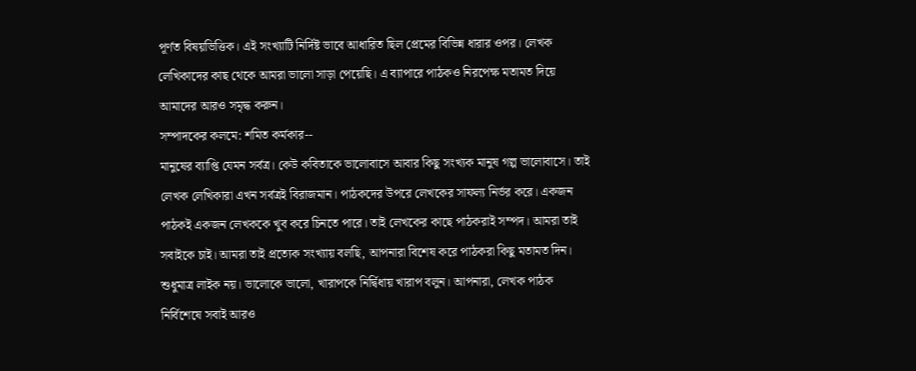পূর্ণত বিষয়ভিত্তিক। এই সংখ্যাটি নির্দিষ্ট ভাবে আধারিত ছিল প্রেমের বিভিন্ন ধারার ওপর। লেখক লেখিকাদের কাছ থেকে আমরা ভালো সাড়া পেয়েছি। এ ব্যাপারে পাঠকও নিরপেক্ষ মতামত দিয়ে আমাদের আরও সমৃদ্ধ করুন।
সম্পাদকের কলমে: শমিত কর্মকার--
মানুষের ব্যাপ্তি যেমন সর্বত্র। কেউ কবিতাকে ভালোবাসে আবার কিছু সংখ্যক মানুষ গল্প ভালোবাসে। তাই লেখক লেখিকারা এখন সর্বত্রই বিরাজমান। পাঠকদের উপরে লেখকের সাফল্য নির্ভর করে। একজন পাঠকই একজন লেখককে খুব করে চিনতে পারে। তাই লেখকের কাছে পাঠকরাই সম্পদ। আমরা তাই সবাইকে চাই। আমরা তাই প্রত্যেক সংখ্যায় বলছি, আপনারা বিশেষ করে পাঠকরা কিছু মতামত দিন। শুধুমাত্র লাইক নয়। ভালোকে ভালো, খারাপকে নির্দ্বিধায় খারাপ বলুন। আপনারা, লেখক পাঠক নির্বিশেষে সবাই আরও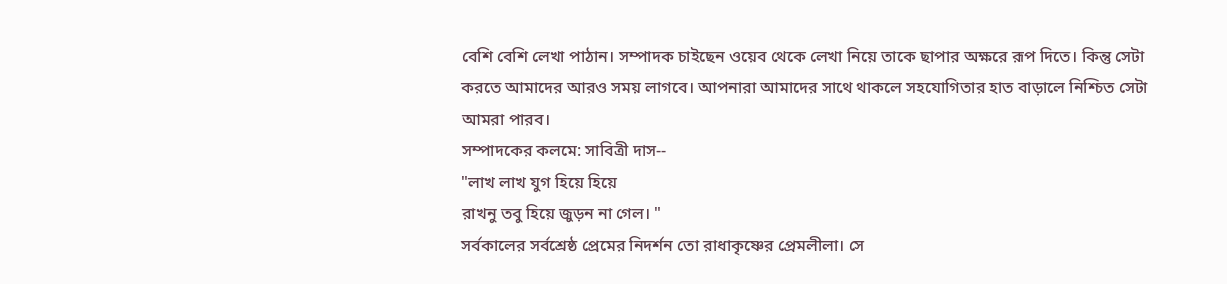বেশি বেশি লেখা পাঠান। সম্পাদক চাইছেন ওয়েব থেকে লেখা নিয়ে তাকে ছাপার অক্ষরে রূপ দিতে। কিন্তু সেটা করতে আমাদের আরও সময় লাগবে। আপনারা আমাদের সাথে থাকলে সহযোগিতার হাত বাড়ালে নিশ্চিত সেটা আমরা পারব।
সম্পাদকের কলমে: সাবিত্রী দাস--
"লাখ লাখ যুগ হিয়ে হিয়ে
রাখনু তবু হিয়ে জুড়ন না গেল। "
সর্বকালের সর্বশ্রেষ্ঠ প্রেমের নিদর্শন তো রাধাকৃষ্ণের প্রেমলীলা। সে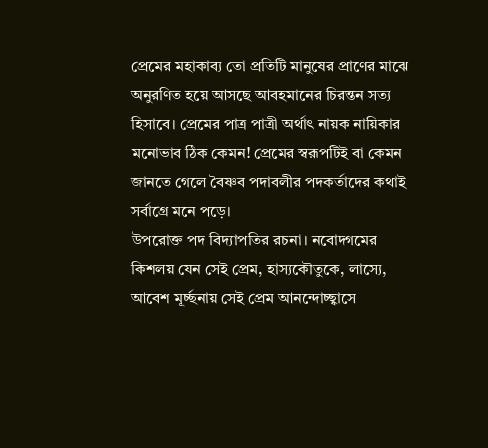প্রেমের মহাকাব্য তো প্রতিটি মানুষের প্রাণের মাঝে অনুরণিত হয়ে আসছে আবহমানের চিরন্তন সত্য হিসাবে। প্রেমের পাত্র পাত্রী অর্থাৎ নায়ক নায়িকার মনোভাব ঠিক কেমন! প্রেমের স্বরূপটিই বা কেমন জানতে গেলে বৈষ্ণব পদাবলীর পদকর্তাদের কথাই সর্বাগ্রে মনে পড়ে।
উপরোক্ত পদ বিদ্যাপতির রচনা। নবোদ্গমের কিশলয় যেন সেই প্রেম, হাস্যকৌতুকে, লাস্যে, আবেশ মূর্চ্ছনায় সেই প্রেম আনন্দোচ্ছ্বাসে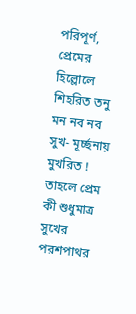পরিপূর্ণ, প্রেমের হিল্লোলে শিহরিত তনু মন নব নব সুখ- মূর্চ্ছনায় মুখরিত !
তাহলে প্রেম কী শুধুমাত্র সুখের পরশপাথর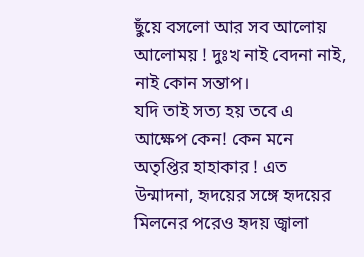ছুঁয়ে বসলো আর সব আলোয় আলোময় ! দুঃখ নাই বেদনা নাই, নাই কোন সন্তাপ।
যদি তাই সত্য হয় তবে এ আক্ষেপ কেন! কেন মনে অতৃপ্তির হাহাকার ! এত উন্মাদনা, হৃদয়ের সঙ্গে হৃদয়ের মিলনের পরেও হৃদয় জ্বালা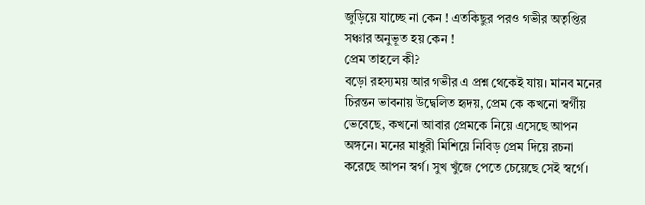জুড়িয়ে যাচ্ছে না কেন ! এতকিছুর পরও গভীর অতৃপ্তির সঞ্চার অনুভূত হয় কেন !
প্রেম তাহলে কী?
বড়ো রহস্যময় আর গভীর এ প্রশ্ন থেকেই যায়। মানব মনের চিরন্তন ভাবনায় উদ্বেলিত হৃদয়, প্রেম কে কখনো স্বর্গীয় ভেবেছে, কখনো আবার প্রেমকে নিয়ে এসেছে আপন অঙ্গনে। মনের মাধুরী মিশিয়ে নিবিড় প্রেম দিয়ে রচনা করেছে আপন স্বর্গ। সুখ খুঁজে পেতে চেয়েছে সেই স্বর্গে।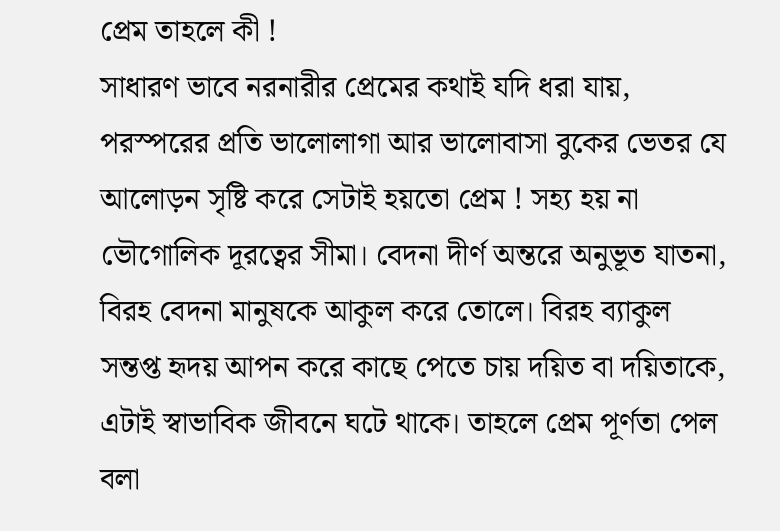প্রেম তাহলে কী !
সাধারণ ভাবে নরনারীর প্রেমের কথাই যদি ধরা যায়, পরস্পরের প্রতি ভালোলাগা আর ভালোবাসা বুকের ভেতর যে আলোড়ন সৃষ্টি করে সেটাই হয়তো প্রেম ! সহ্য হয় না ভৌগোলিক দূরত্বের সীমা। বেদনা দীর্ণ অন্তরে অনুভূত যাতনা, বিরহ বেদনা মানুষকে আকুল করে তোলে। বিরহ ব্যাকুল সন্তপ্ত হৃদয় আপন করে কাছে পেতে চায় দয়িত বা দয়িতাকে, এটাই স্বাভাবিক জীবনে ঘটে থাকে। তাহলে প্রেম পূর্ণতা পেল বলা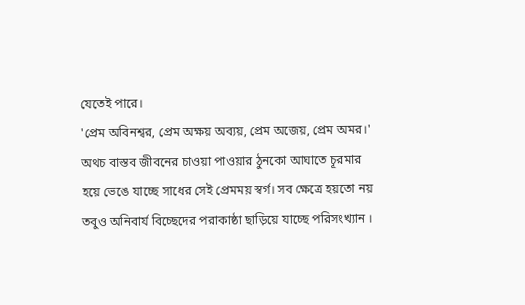যেতেই পারে।
'প্রেম অবিনশ্বর, প্রেম অক্ষয় অব্যয়, প্রেম অজেয়, প্রেম অমর।'
অথচ বাস্তব জীবনের চাওয়া পাওয়ার ঠুনকো আঘাতে চূরমার হয়ে ভেঙে যাচ্ছে সাধের সেই প্রেমময় স্বর্গ। সব ক্ষেত্রে হয়তো নয় তবুও অনিবার্য বিচ্ছেদের পরাকাষ্ঠা ছাড়িয়ে যাচ্ছে পরিসংখ্যান ।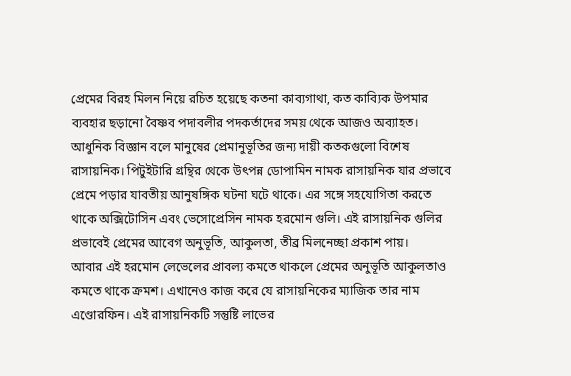প্রেমের বিরহ মিলন নিয়ে রচিত হয়েছে কতনা কাব্যগাথা, কত কাব্যিক উপমার ব্যবহার ছড়ানো বৈষ্ণব পদাবলীর পদকর্তাদের সময় থেকে আজও অব্যাহত।
আধুনিক বিজ্ঞান বলে মানুষের প্রেমানুভূতির জন্য দায়ী কতকগুলো বিশেষ রাসায়নিক। পিটুইটারি গ্রন্থির থেকে উৎপন্ন ডোপামিন নামক রাসায়নিক যার প্রভাবে প্রেমে পড়ার যাবতীয় আনুষঙ্গিক ঘটনা ঘটে থাকে। এর সঙ্গে সহযোগিতা করতে থাকে অক্সিটোসিন এবং ভেসোপ্রেসিন নামক হরমোন গুলি। এই রাসায়নিক গুলির প্রভাবেই প্রেমের আবেগ অনুভূতি, আকুলতা, তীব্র মিলনেচ্ছা প্রকাশ পায়।
আবার এই হরমোন লেভেলের প্রাবল্য কমতে থাকলে প্রেমের অনুভূতি আকুলতাও কমতে থাকে ক্রমশ। এখানেও কাজ করে যে রাসায়নিকের ম্যাজিক তার নাম এণ্ডোরফিন। এই রাসায়নিকটি সন্তুষ্টি লাভের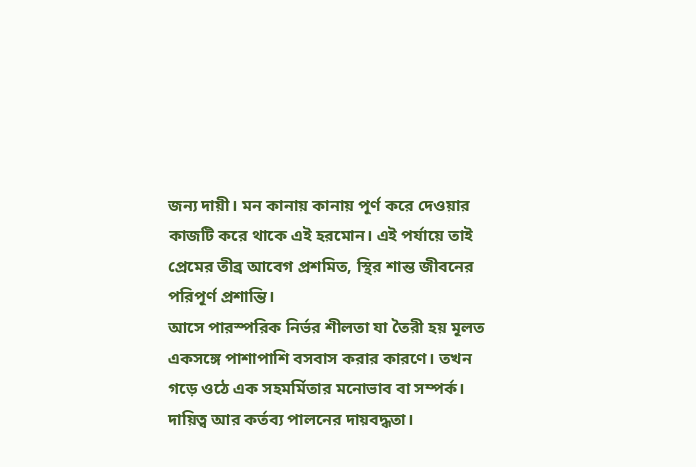জন্য দায়ী। মন কানায় কানায় পূর্ণ করে দেওয়ার কাজটি করে থাকে এই হরমোন। এই পর্যায়ে তাই প্রেমের তীব্র আবেগ প্রশমিত, স্থির শান্ত জীবনের পরিপূর্ণ প্রশান্তি।
আসে পারস্পরিক নির্ভর শীলতা যা তৈরী হয় মূলত একসঙ্গে পাশাপাশি বসবাস করার কারণে। তখন গড়ে ওঠে এক সহমর্মিতার মনোভাব বা সম্পর্ক। দায়িত্ব আর কর্তব্য পালনের দায়বদ্ধতা।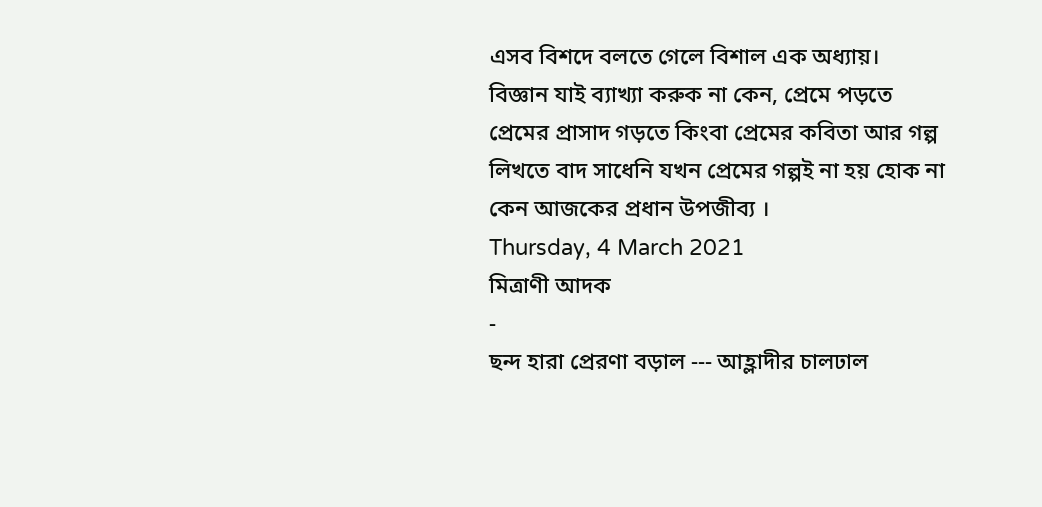এসব বিশদে বলতে গেলে বিশাল এক অধ্যায়।
বিজ্ঞান যাই ব্যাখ্যা করুক না কেন, প্রেমে পড়তে প্রেমের প্রাসাদ গড়তে কিংবা প্রেমের কবিতা আর গল্প লিখতে বাদ সাধেনি যখন প্রেমের গল্পই না হয় হোক না কেন আজকের প্রধান উপজীব্য ।
Thursday, 4 March 2021
মিত্রাণী আদক
-
ছন্দ হারা প্রেরণা বড়াল --- আহ্লাদীর চালঢাল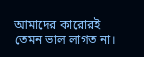আমাদের কারোরই তেমন ভাল লাগত না।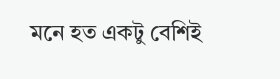মনে হত একটু বেশিই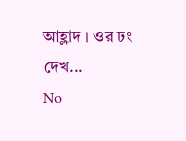আহ্লাদ । ওর ঢং দেখ...
No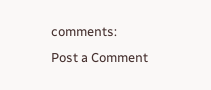comments:
Post a Comment